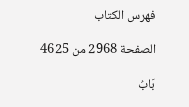فهرس الكتاب

الصفحة 2968 من 4625

بَابُ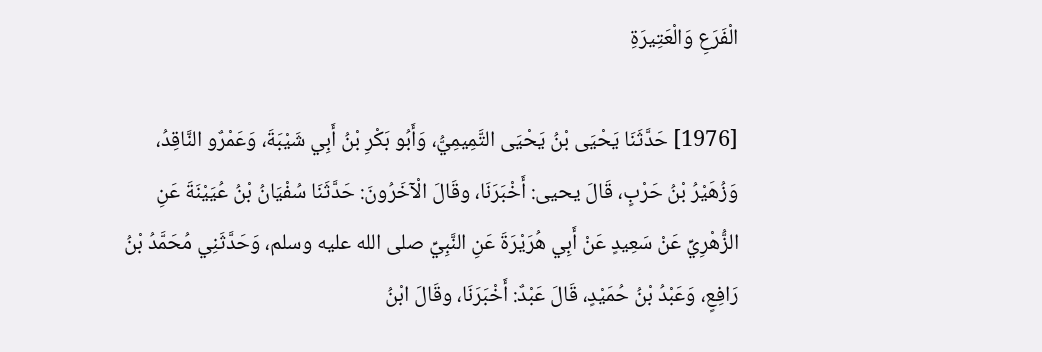الْفَرَعِ وَالْعَتِيرَةِ

[1976] حَدَّثَنَا يَحْيَى بْنُ يَحْيَى التَّمِيمِيُّ، وَأَبُو بَكْرِ بْنُ أَبِي شَيْبَةَ، وَعَمْرٌو النَّاقِدُ، وَزُهَيْرُ بْنُ حَرْبٍ، قَالَ يحيى: أَخْبَرَنَا، وقَالَ الْآخَرُونَ: حَدَّثَنَا سُفْيَانُ بْنُ عُيَيْنَةَ عَنِ الزُّهْرِيِّ عَنْ سَعِيدٍ عَنْ أَبِي هُرَيْرَةَ عَنِ النَّبِيِّ صلى الله عليه وسلم، وَحَدَّثَنِي مُحَمَّدُ بْنُ رَافِعٍ، وَعَبْدُ بْنُ حُمَيْدٍ، قَالَ عَبْدٌ: أَخْبَرَنَا، وقَالَ ابْنُ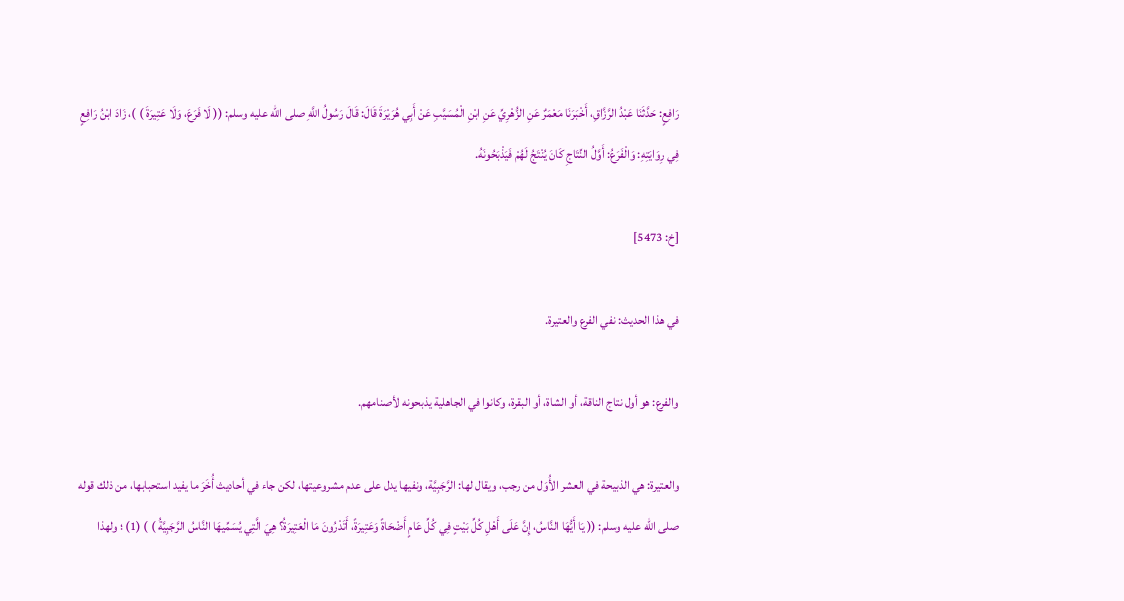رَافِعٍ: حَدَّثَنَا عَبْدُ الرَّزَّاقِ، أَخْبَرَنَا مَعْمَرٌ عَنِ الزُّهْرِيِّ عَنِ ابْنِ الْمُسَيَّبِ عَنْ أَبِي هُرَيْرَةَ قَالَ: قَالَ رَسُولُ اللَّهِ صلى الله عليه وسلم: (( لَا فَرَعَ، وَلَا عَتِيرَةَ ) )، زَادَ ابْنُ رَافِعٍ فِي رِوَايَتِهِ: وَالْفَرَعُ: أَوَّلُ النِّتَاجِ كَانَ يُنْتَجُ لَهُمْ فَيَذْبَحُونَهُ.

[خ: 5473]

في هذا الحديث: نفي الفرع والعتيرة.

والفرع: هو أول نتاج الناقة، أو الشاة، أو البقرة، وكانوا في الجاهلية يذبحونه لأصنامهم.

والعتيرة: هي الذبيحة في العشر الأُوَل من رجب، ويقال لها: الرَّجَبِيَّة، ونفيها يدل على عدم مشروعيتها، لكن جاء في أحاديث أُخَرَ ما يفيد استحبابها، من ذلك قوله صلى الله عليه وسلم: (( يَا أَيُّهَا النَّاسُ، إِنَّ عَلَى أَهْلِ كُلِّ بَيْتٍ فِي كُلِّ عَامٍ أَضْحَاةً وَعَتِيرَةً، أَتَدْرُونَ مَا الْعَتِيرَةُ؟ هِيَ الَّتِي يُسَمِّيهَا النَّاسُ الرَّجَبِيَّةُ ) ) (1) ؛ ولهذا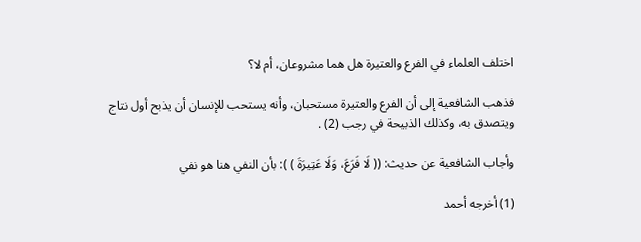اختلف العلماء في الفرع والعتيرة هل هما مشروعان، أم لا؟

فذهب الشافعية إلى أن الفرع والعتيرة مستحبان، وأنه يستحب للإنسان أن يذبح أول نتاج ويتصدق به، وكذلك الذبيحة في رجب (2) .

وأجاب الشافعية عن حديث: (( لَا فَرَعَ، وَلَا عَتِيرَةَ ) ): بأن النفي هنا هو نفي

(1) أخرجه أحمد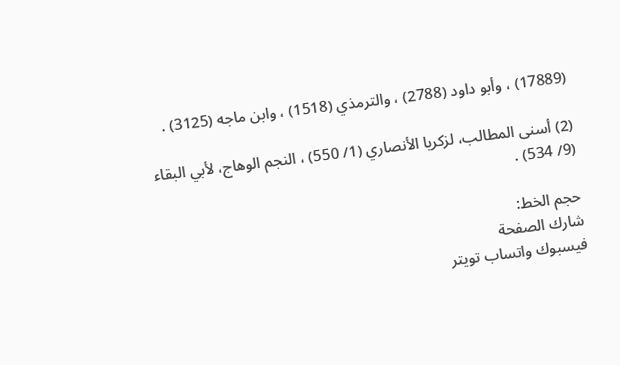(17889) ، وأبو داود (2788) ، والترمذي (1518) ، وابن ماجه (3125) .

(2) أسنى المطالب، لزكريا الأنصاري (1/ 550) ، النجم الوهاج، لأبي البقاء (9/ 534) .

حجم الخط:
شارك الصفحة
فيسبوك واتساب تويتر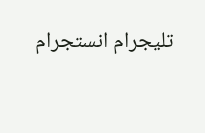تليجرام انستجرام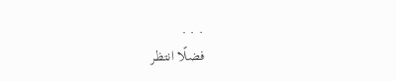. . .
فضلًا انتظر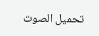تحميل الصوت